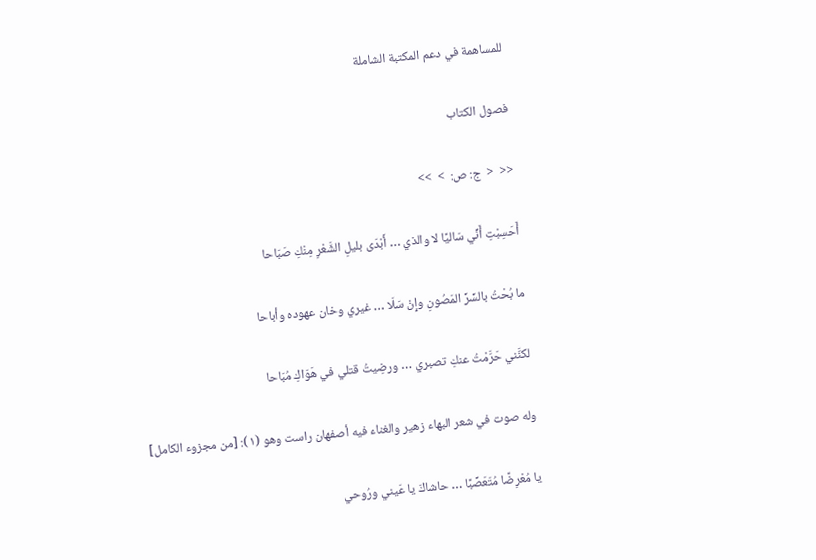للمساهمة في دعم المكتبة الشاملة

فصول الكتاب

<<  <  ج: ص:  >  >>

أَحَسِبْتِ أَنِّي سَاليًا لا والذي … أَبْدَى بليلِ الشَّعْرِ مِنْكِ صَبَاحا

ما بُحْتُ بالسِّرِّ المَصُونِ وإِنْ سَلَا … غيري وخان عهوده وأباحا

لكنَّني حَرَّمْتُ عنكِ تصبري … ورضِيتُ قتلي في هَوَاكِ مُبَاحا

وله صوت في شعر البهاء زهير والغناء فيه أصفهان راست وهو (١): [من مجزوء الكامل]

يا مُعْرِضًا مُتَعَصِّبًا … حاشاكَ يا عَيني ورُوحي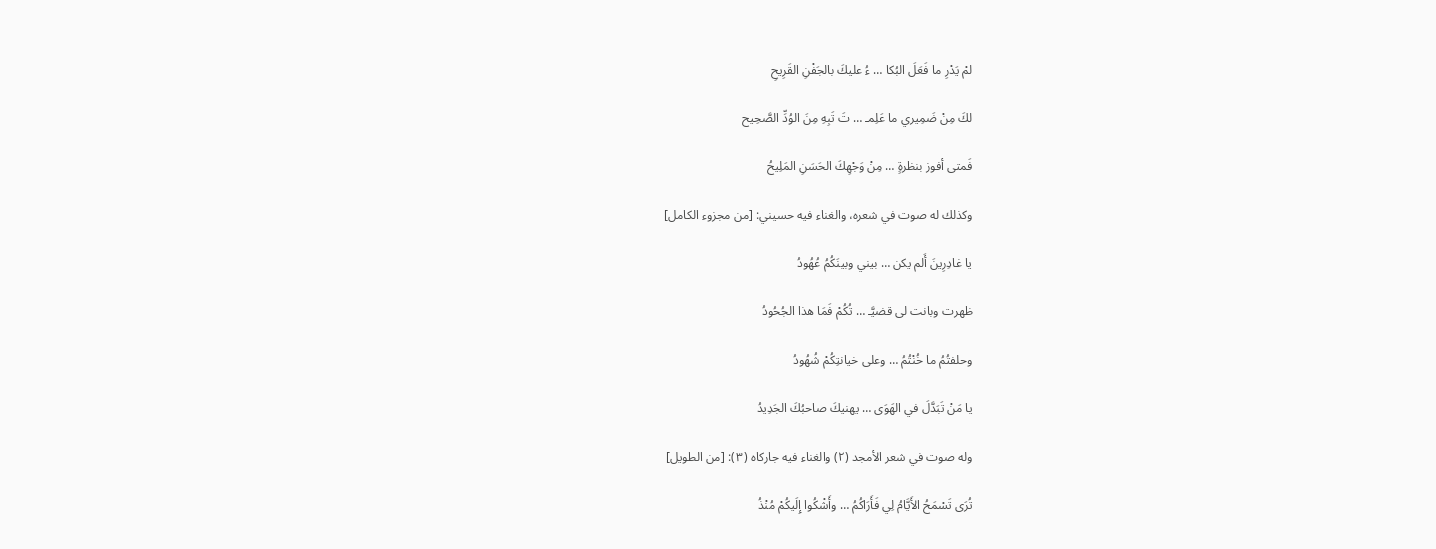لمْ يَدْرِ ما فَعَلَ البُكا … ءُ عليكَ بالجَفْنِ القَرِيحِ

لكَ مِنْ ضَمِيري ما عَلِمـ … تَ تَبِهِ مِنَ الوُدِّ الصَّحِيح

فَمتى أفوز بنظرةٍ … مِنْ وَجْهِكَ الحَسَنِ المَلِيحُ

وكذلك له صوت في شعره، والغناء فيه حسيني: [من مجزوء الكامل]

يا غادِرِينَ أَلم يكن … بيني وبينَكُمُ عُهُودُ

ظهرت وبانت لى قضيَّـ … تُكُمْ فَمَا هذا الجُحُودُ

وحلفتُمُ ما خُنْتُمُ … وعلى خيانتِكُمْ شُهُودُ

يا مَنْ تَبَدَّلَ في الهَوَى … يهنيكَ صاحبُكَ الجَدِيدُ

وله صوت في شعر الأمجد (٢) والغناء فيه جاركاه (٣): [من الطويل]

تُرَى تَسْمَحُ الأَيَّامُ لِي فَأَرَاكُمُ … وأَشْكُوا إِلَيكُمْ مُنْذُ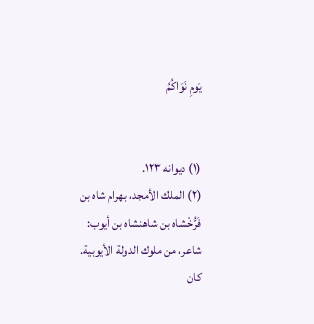يَومِ نَوَاكُمُ


(١) ديوانه ١٢٣.
(٢) الملك الأمجد، بهرام شاه بن فَرُّخْشاه بن شاهنشاه بن أيوب: شاعر، من ملوك الدولة الأيوبية.
كان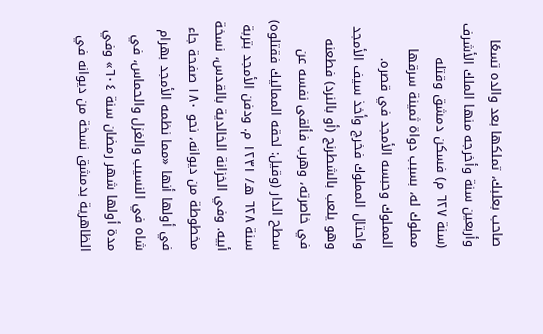صاحب بعلبك، تملكها بعد والده تسعًا وأربعين سنة وأخرجه منها الملك الأشرف (سنة ٦٢٧ م) فسكن دمشق وقتله مملوك له، بسبب دواة ثمينة سرقها المملوك وحبسه الأمجد في قصره.
واحتال المملوك فخرج وأخذ سيف الأمجد وهو يلعب بالشطرنج (أو بالنرد) فطعنه في خاصرته، وهرب فألقى نفسه عن سطح الدار (وقيل: لحقه المماليك فقتلوه) سنة ٦٢٨ هـ/ ١٢٣١ م. ودفن الأمجد بتربة أبيه. وفي الخزانة الخالدية بالقدس، نسخة مخطوطة من ديوانه، نحو ١٨٠ صفحة جاء في أولها أنها «مما نظمه الأمجد بهرام شاه في النسيب والغزل والحماس، في مدة أولها شهر رمضان سنة ٦٠٤» وفي الظاهرية بدمشق نسخة من ديوانه في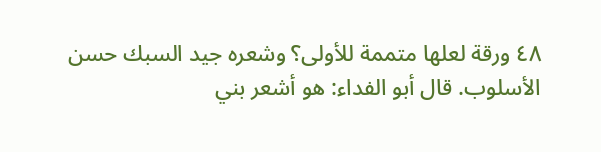٤٨ ورقة لعلها متممة للأولى؟ وشعره جيد السبك حسن الأسلوب. قال أبو الفداء: هو أشعر بني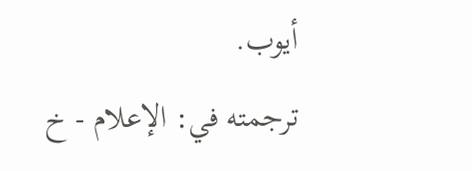أيوب.
ترجمته في: الإعلام - خ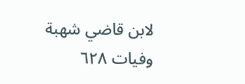لابن قاضي شهبة وفيات ٦٢٨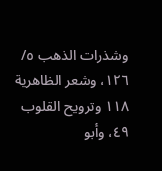وشذرات الذهب ٥/ ١٢٦، وشعر الظاهرية ١١٨ وترويح القلوب ٤٩، وأبو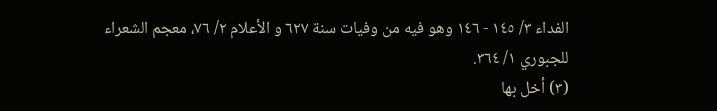الفداء ٣/ ١٤٥ - ١٤٦ وهو فيه من وفيات سنة ٦٢٧ و الأعلام ٢/ ٧٦، معجم الشعراء للجبوري ١/ ٣٦٤.
(٣) أخل بها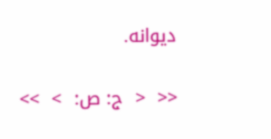ديوانه.

<<  <  ج: ص:  >  >>